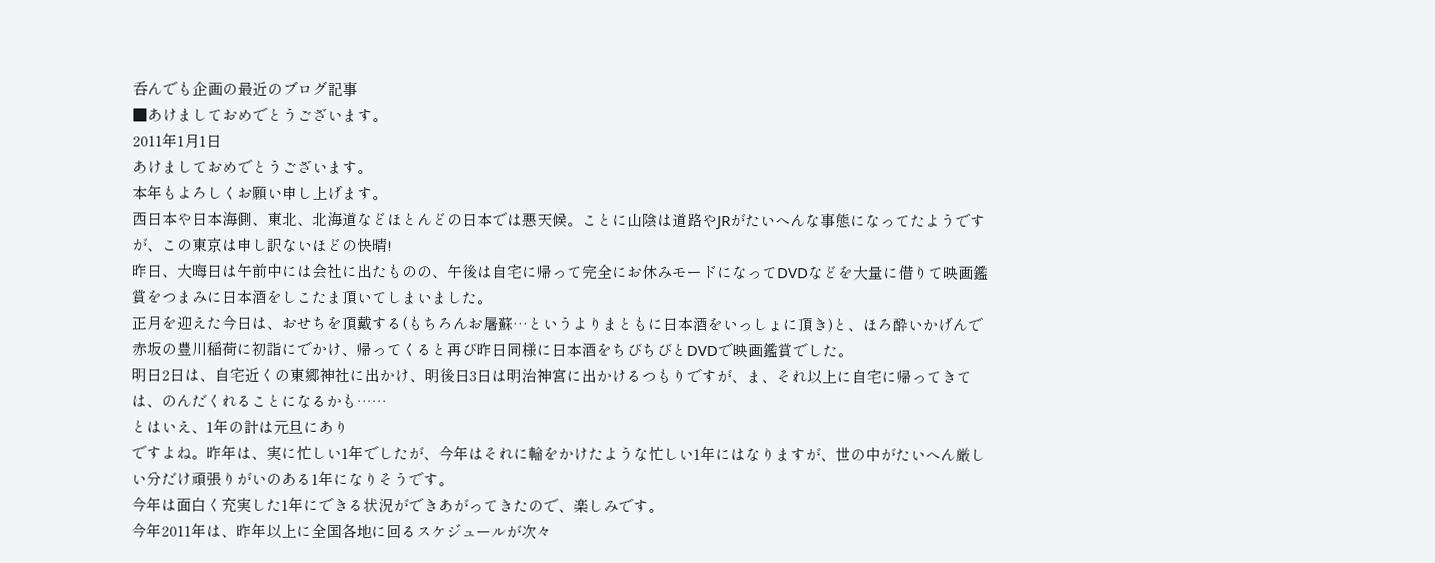呑んでも企画の最近のブログ記事
■あけましておめでとうございます。
2011年1月1日
あけましておめでとうございます。
本年もよろしくお願い申し上げます。
西日本や日本海側、東北、北海道などほとんどの日本では悪天候。ことに山陰は道路やJRがたいへんな事態になってたようですが、この東京は申し訳ないほどの快晴!
昨日、大晦日は午前中には会社に出たものの、午後は自宅に帰って完全にお休みモードになってDVDなどを大量に借りて映画鑑賞をつまみに日本酒をしこたま頂いてしまいました。
正月を迎えた今日は、おせちを頂戴する(もちろんお屠蘇…というよりまともに日本酒をいっしょに頂き)と、ほろ酔いかげんで赤坂の豊川稲荷に初詣にでかけ、帰ってくると再び昨日同様に日本酒をちびちびとDVDで映画鑑賞でした。
明日2日は、自宅近くの東郷神社に出かけ、明後日3日は明治神宮に出かけるつもりですが、ま、それ以上に自宅に帰ってきては、のんだくれることになるかも……
とはいえ、1年の計は元旦にあり
ですよね。昨年は、実に忙しい1年でしたが、今年はそれに輪をかけたような忙しい1年にはなりますが、世の中がたいへん厳しい分だけ頑張りがいのある1年になりそうです。
今年は面白く充実した1年にできる状況ができあがってきたので、楽しみです。
今年2011年は、昨年以上に全国各地に回るスケジュールが次々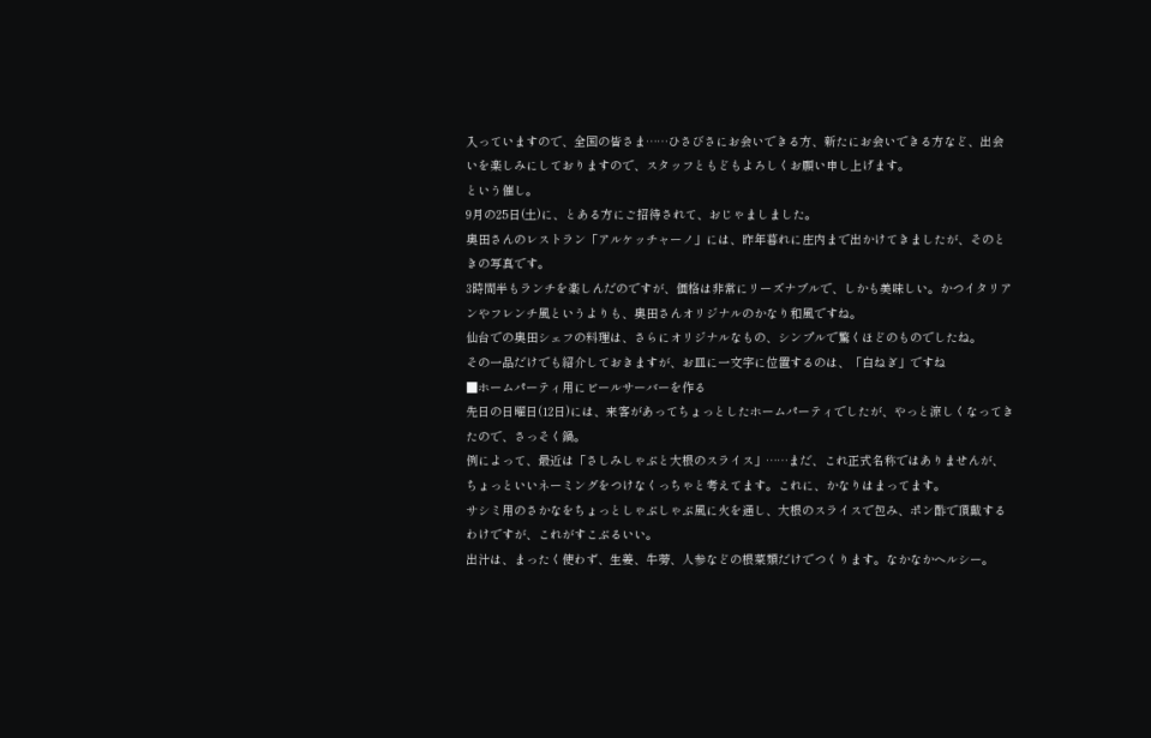入っていますので、全国の皆さま……ひさびさにお会いできる方、新たにお会いできる方など、出会いを楽しみにしておりますので、スタッフともどもよろしくお願い申し上げます。
という催し。
9月の25日(土)に、とある方にご招待されて、おじゃましました。
奥田さんのレストラン「アルケッチャーノ」には、昨年暮れに庄内まで出かけてきましたが、そのときの写真です。
3時間半もランチを楽しんだのですが、価格は非常にリーズナブルで、しかも美味しい。かつイタリアンやフレンチ風というよりも、奥田さんオリジナルのかなり和風ですね。
仙台での奥田シェフの料理は、さらにオリジナルなもの、シンプルで驚くほどのものでしたね。
その一品だけでも紹介しておきますが、お皿に一文字に位置するのは、「白ねぎ」ですね
■ホームパーティ用にビールサーバーを作る
先日の日曜日(12日)には、来客があってちょっとしたホームパーティでしたが、やっと涼しくなってきたので、さっそく鍋。
例によって、最近は「さしみしゃぶと大根のスライス」……まだ、これ正式名称ではありませんが、ちょっといいネーミングをつけなくっちゃと考えてます。これに、かなりはまってます。
サシミ用のさかなをちょっとしゃぶしゃぶ風に火を通し、大根のスライスで包み、ポン酢で頂戴するわけですが、これがすこぶるいい。
出汁は、まったく使わず、生姜、牛蒡、人参などの根菜類だけでつくります。なかなかヘルシー。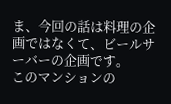ま、今回の話は料理の企画ではなくて、ビールサーバーの企画です。
このマンションの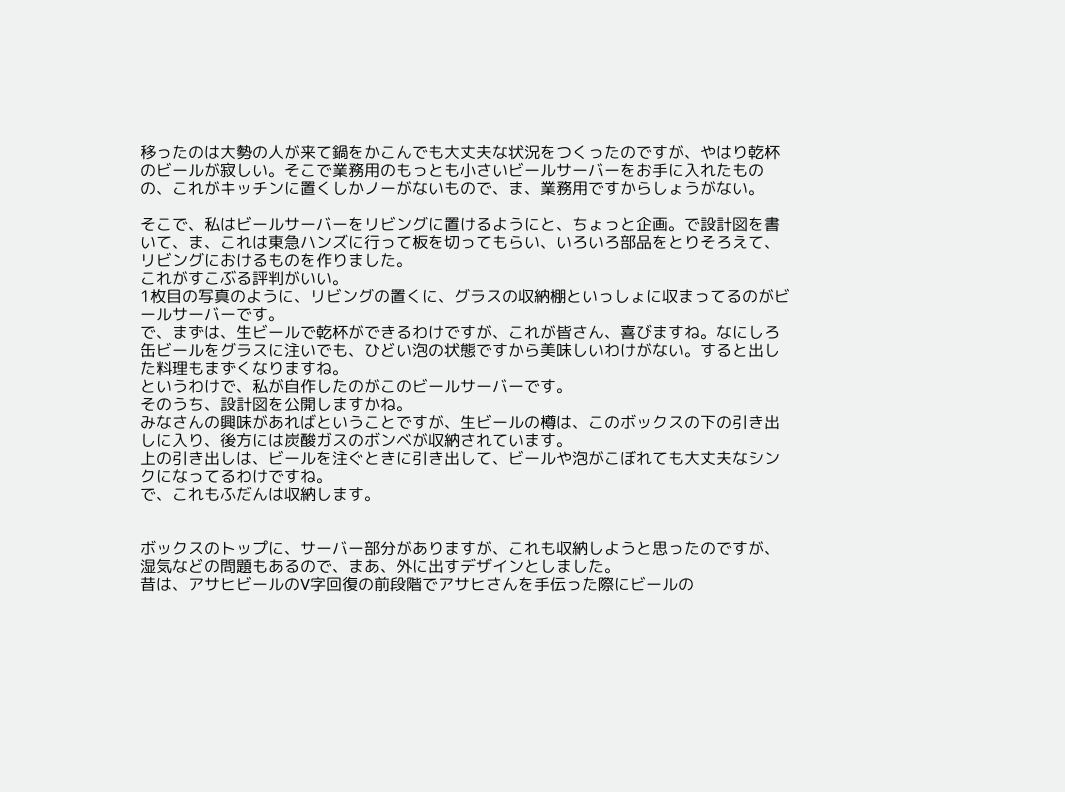移ったのは大勢の人が来て鍋をかこんでも大丈夫な状況をつくったのですが、やはり乾杯のビールが寂しい。そこで業務用のもっとも小さいビールサーバーをお手に入れたものの、これがキッチンに置くしかノーがないもので、ま、業務用ですからしょうがない。

そこで、私はビールサーバーをリビングに置けるようにと、ちょっと企画。で設計図を書いて、ま、これは東急ハンズに行って板を切ってもらい、いろいろ部品をとりそろえて、リビングにおけるものを作りました。
これがすこぶる評判がいい。
1枚目の写真のように、リビングの置くに、グラスの収納棚といっしょに収まってるのがビールサーバーです。
で、まずは、生ビールで乾杯ができるわけですが、これが皆さん、喜びますね。なにしろ缶ビールをグラスに注いでも、ひどい泡の状態ですから美味しいわけがない。すると出した料理もまずくなりますね。
というわけで、私が自作したのがこのビールサーバーです。
そのうち、設計図を公開しますかね。
みなさんの興味があればということですが、生ビールの樽は、このボックスの下の引き出しに入り、後方には炭酸ガスのボンベが収納されています。
上の引き出しは、ビールを注ぐときに引き出して、ビールや泡がこぼれても大丈夫なシンクになってるわけですね。
で、これもふだんは収納します。


ボックスのトップに、サーバー部分がありますが、これも収納しようと思ったのですが、湿気などの問題もあるので、まあ、外に出すデザインとしました。
昔は、アサヒビールのV字回復の前段階でアサヒさんを手伝った際にビールの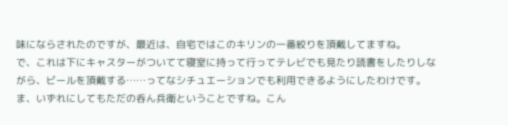味にならされたのですが、最近は、自宅ではこのキリンの一番絞りを頂戴してますね。
で、これは下にキャスターがついてて寝室に持って行ってテレビでも見たり読書をしたりしながら、ビールを頂戴する……ってなシチュエーションでも利用できるようにしたわけです。
ま、いずれにしてもただの呑ん兵衛ということですね。こん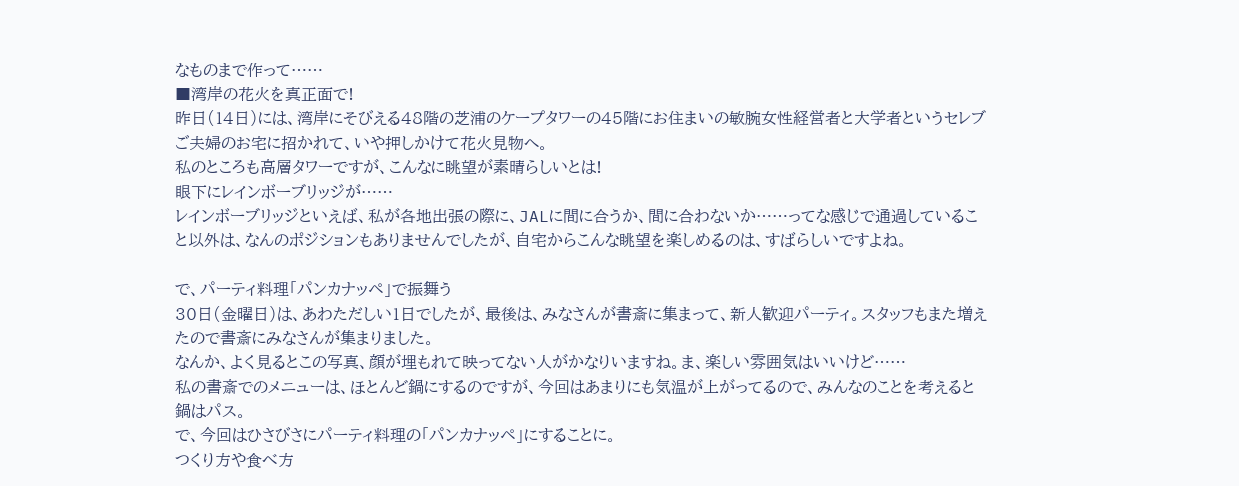なものまで作って……
■湾岸の花火を真正面で!
昨日(14日)には、湾岸にそびえる48階の芝浦のケープタワーの45階にお住まいの敏腕女性経営者と大学者というセレブご夫婦のお宅に招かれて、いや押しかけて花火見物へ。
私のところも高層タワーですが、こんなに眺望が素晴らしいとは!
眼下にレインボーブリッジが……
レインボーブリッジといえば、私が各地出張の際に、JALに間に合うか、間に合わないか……ってな感じで通過していること以外は、なんのポジションもありませんでしたが、自宅からこんな眺望を楽しめるのは、すばらしいですよね。

で、パーティ料理「パンカナッペ」で振舞う
30日(金曜日)は、あわただしい1日でしたが、最後は、みなさんが書斎に集まって、新人歓迎パーティ。スタッフもまた増えたので書斎にみなさんが集まりました。
なんか、よく見るとこの写真、顔が埋もれて映ってない人がかなりいますね。ま、楽しい雰囲気はいいけど……
私の書斎でのメニューは、ほとんど鍋にするのですが、今回はあまりにも気温が上がってるので、みんなのことを考えると鍋はパス。
で、今回はひさびさにパーティ料理の「パンカナッペ」にすることに。
つくり方や食べ方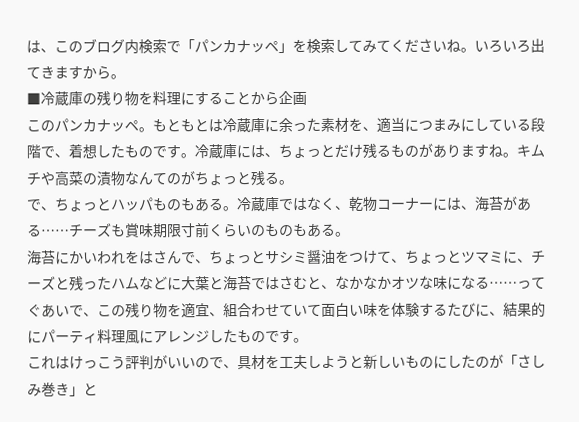は、このブログ内検索で「パンカナッペ」を検索してみてくださいね。いろいろ出てきますから。
■冷蔵庫の残り物を料理にすることから企画
このパンカナッペ。もともとは冷蔵庫に余った素材を、適当につまみにしている段階で、着想したものです。冷蔵庫には、ちょっとだけ残るものがありますね。キムチや高菜の漬物なんてのがちょっと残る。
で、ちょっとハッパものもある。冷蔵庫ではなく、乾物コーナーには、海苔がある……チーズも賞味期限寸前くらいのものもある。
海苔にかいわれをはさんで、ちょっとサシミ醤油をつけて、ちょっとツマミに、チーズと残ったハムなどに大葉と海苔ではさむと、なかなかオツな味になる……ってぐあいで、この残り物を適宜、組合わせていて面白い味を体験するたびに、結果的にパーティ料理風にアレンジしたものです。
これはけっこう評判がいいので、具材を工夫しようと新しいものにしたのが「さしみ巻き」と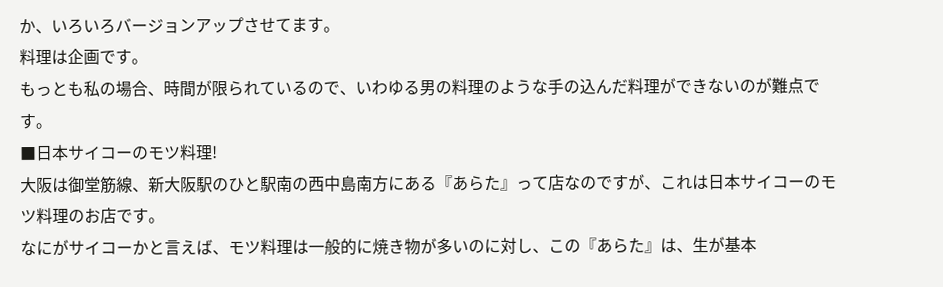か、いろいろバージョンアップさせてます。
料理は企画です。
もっとも私の場合、時間が限られているので、いわゆる男の料理のような手の込んだ料理ができないのが難点です。
■日本サイコーのモツ料理!
大阪は御堂筋線、新大阪駅のひと駅南の西中島南方にある『あらた』って店なのですが、これは日本サイコーのモツ料理のお店です。
なにがサイコーかと言えば、モツ料理は一般的に焼き物が多いのに対し、この『あらた』は、生が基本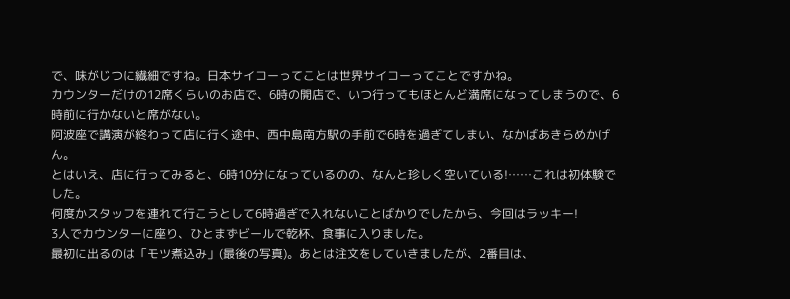で、味がじつに繊細ですね。日本サイコーってことは世界サイコーってことですかね。
カウンターだけの12席くらいのお店で、6時の開店で、いつ行ってもほとんど満席になってしまうので、6時前に行かないと席がない。
阿波座で講演が終わって店に行く途中、西中島南方駅の手前で6時を過ぎてしまい、なかばあきらめかげん。
とはいえ、店に行ってみると、6時10分になっているのの、なんと珍しく空いている!……これは初体験でした。
何度かスタッフを連れて行こうとして6時過ぎで入れないことばかりでしたから、今回はラッキー!
3人でカウンターに座り、ひとまずビールで乾杯、食事に入りました。
最初に出るのは「モツ煮込み」(最後の写真)。あとは注文をしていきましたが、2番目は、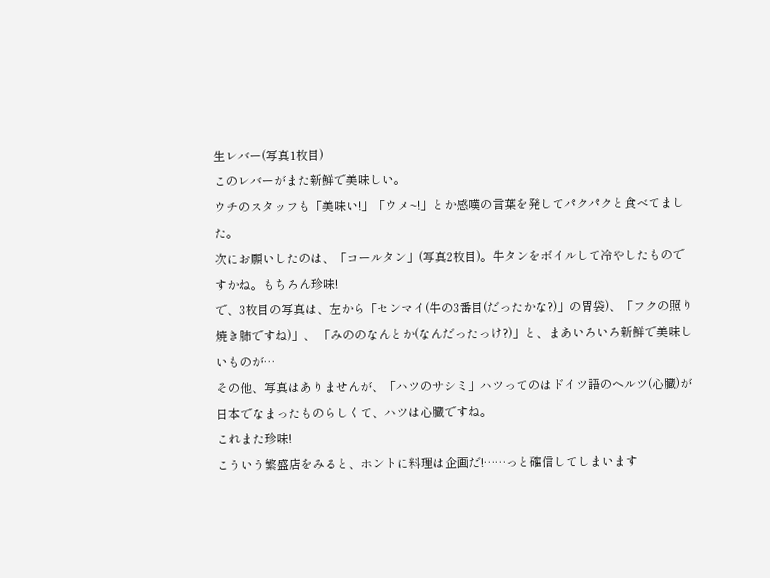生レバー(写真1枚目)
このレバーがまた新鮮で美味しい。
ウチのスタッフも「美味い!」「ウメ~!」とか感嘆の言葉を発してパクパクと食べてました。
次にお願いしたのは、「コールタン」(写真2枚目)。牛タンをボイルして冷やしたものですかね。もちろん珍味!
で、3枚目の写真は、左から「センマイ(牛の3番目(だったかな?)」の胃袋)、「フクの照り焼き肺ですね)」、 「みののなんとか(なんだったっけ?)」と、まあいろいろ新鮮で美味しいものが…
その他、写真はありませんが、「ハツのサシミ」ハツってのはドイツ語のヘルツ(心臓)が日本でなまったものらしくて、ハツは心臓ですね。
これまた珍味!
こういう繁盛店をみると、ホントに料理は企画だ!……っと確信してしまいます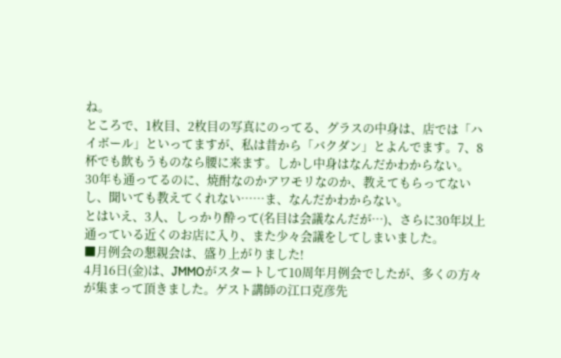ね。
ところで、1枚目、2枚目の写真にのってる、グラスの中身は、店では「ハイボール」といってますが、私は昔から「バクダン」とよんでます。7、8杯でも飲もうものなら腰に来ます。しかし中身はなんだかわからない。
30年も通ってるのに、焼酎なのかアワモリなのか、教えてもらってないし、聞いても教えてくれない……ま、なんだかわからない。
とはいえ、3人、しっかり酔って(名目は会議なんだが…)、さらに30年以上通っている近くのお店に入り、また少々会議をしてしまいました。
■月例会の懇親会は、盛り上がりました!
4月16日(金)は、JMMOがスタートして10周年月例会でしたが、多くの方々が集まって頂きました。ゲスト講師の江口克彦先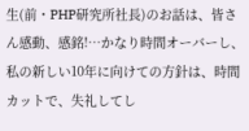生(前・PHP研究所社長)のお話は、皆さん感動、感銘!…かなり時間オーバーし、私の新しい10年に向けての方針は、時間カットで、失礼してし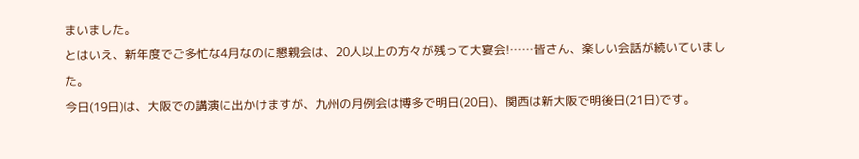まいました。
とはいえ、新年度でご多忙な4月なのに懇親会は、20人以上の方々が残って大宴会!……皆さん、楽しい会話が続いていました。
今日(19日)は、大阪での講演に出かけますが、九州の月例会は博多で明日(20日)、関西は新大阪で明後日(21日)です。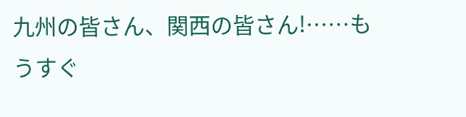九州の皆さん、関西の皆さん!……もうすぐ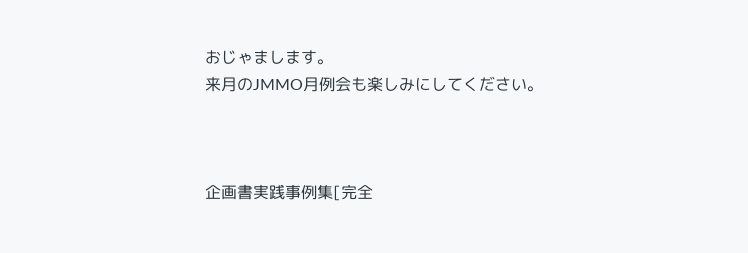おじゃまします。
来月のJMMO月例会も楽しみにしてください。



企画書実践事例集[完全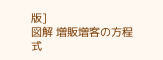版]
図解 増販増客の方程式